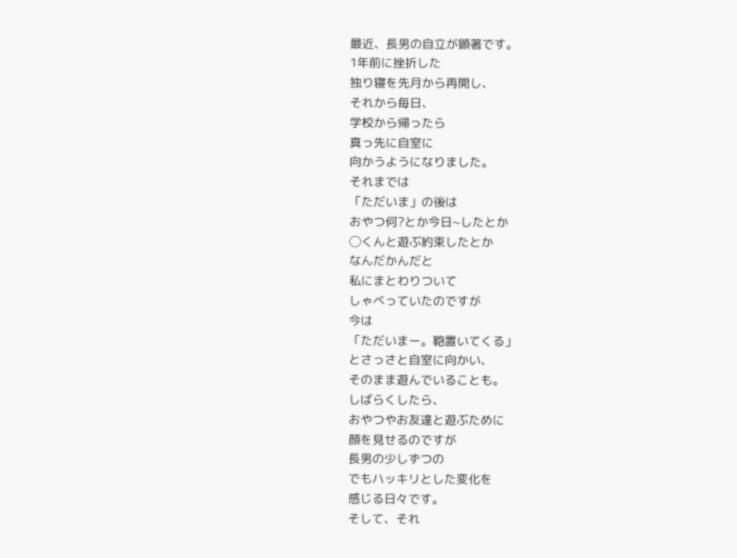最近、長男の自立が顕著です。
1年前に挫折した
独り寝を先月から再開し、
それから毎日、
学校から帰ったら
真っ先に自室に
向かうようになりました。
それまでは
「ただいま」の後は
おやつ何?とか今日~したとか
◯くんと遊ぶ約束したとか
なんだかんだと
私にまとわりついて
しゃべっていたのですが
今は
「ただいまー。鞄置いてくる」
とさっさと自室に向かい、
そのまま遊んでいることも。
しばらくしたら、
おやつやお友達と遊ぶために
顔を見せるのですが
長男の少しずつの
でもハッキリとした変化を
感じる日々です。
そして、それ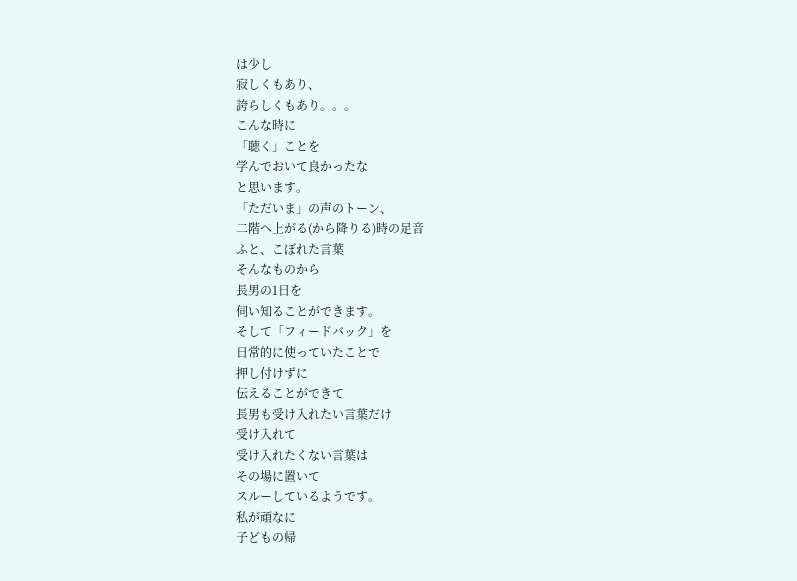は少し
寂しくもあり、
誇らしくもあり。。。
こんな時に
「聴く」ことを
学んでおいて良かったな
と思います。
「ただいま」の声のトーン、
二階へ上がる(から降りる)時の足音
ふと、こぼれた言葉
そんなものから
長男の1日を
伺い知ることができます。
そして「フィードバック」を
日常的に使っていたことで
押し付けずに
伝えることができて
長男も受け入れたい言葉だけ
受け入れて
受け入れたくない言葉は
その場に置いて
スルーしているようです。
私が頑なに
子どもの帰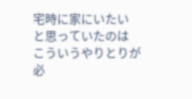宅時に家にいたい
と思っていたのは
こういうやりとりが
必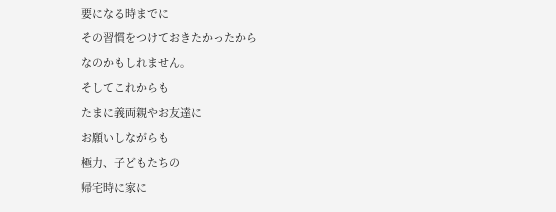要になる時までに
その習慣をつけておきたかったから
なのかもしれません。
そしてこれからも
たまに義両親やお友達に
お願いしながらも
極力、子どもたちの
帰宅時に家に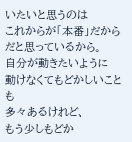いたいと思うのは
これからが「本番」だから
だと思っているから。
自分が動きたいように
動けなくてもどかしいことも
多々あるけれど、
もう少しもどか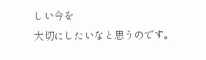しい今を
大切にしたいなと思うのです。